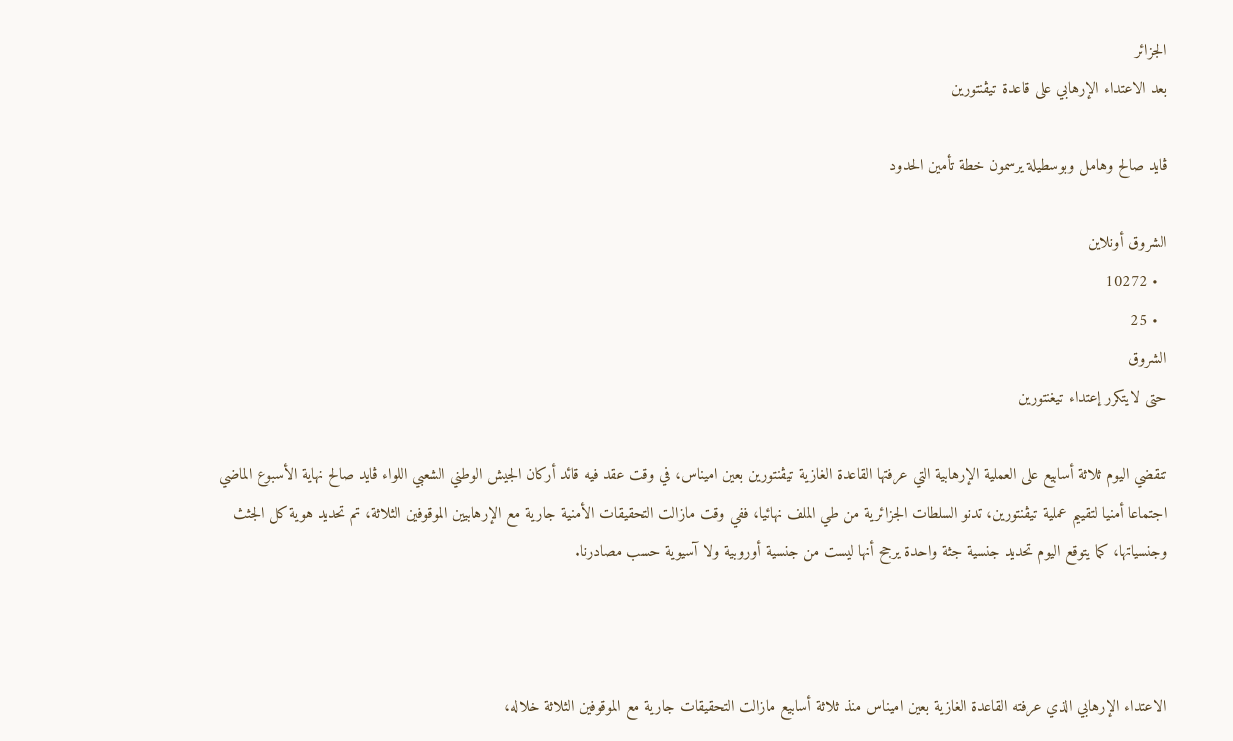الجزائر
بعد الاعتداء الإرهابي على قاعدة تيڤنتورين

ڤايد صالح وهامل وبوسطيلة يرسمون خطة تأمين الحدود

الشروق أونلاين
  • 10272
  • 25
الشروق
حتى لايتكرر إعتداء تيغنتورين

تنقضي اليوم ثلاثة أسابيع على العملية الإرهابية التي عرفتها القاعدة الغازية تيڤنتورين بعين اميناس، في وقت عقد فيه قائد أركان الجيش الوطني الشعبي اللواء ڤايد صالح نهاية الأسبوع الماضي اجتماعا أمنيا لتقييم عملية تيڤنتورين، تدنو السلطات الجزائرية من طي الملف نهائيا، ففي وقت مازالت التحقيقات الأمنية جارية مع الإرهابيين الموقوفين الثلاثة، تم تحديد هوية كل الجثث وجنسياتها، كما يتوقع اليوم تحديد جنسية جثة واحدة يرجح أنها ليست من جنسية أوروبية ولا آسيوية حسب مصادرنا.



الاعتداء الإرهابي الذي عرفته القاعدة الغازية بعين اميناس منذ ثلاثة أسابيع مازالت التحقيقات جارية مع الموقوفين الثلاثة خلاله،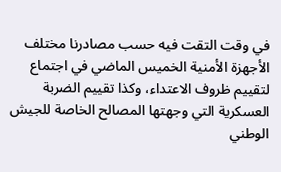في وقت التقت فيه حسب مصادرنا مختلف الأجهزة الأمنية الخميس الماضي في اجتماع لتقييم ظروف الاعتداء، وكذا تقييم الضربة العسكرية التي وجهتها المصالح الخاصة للجيش الوطني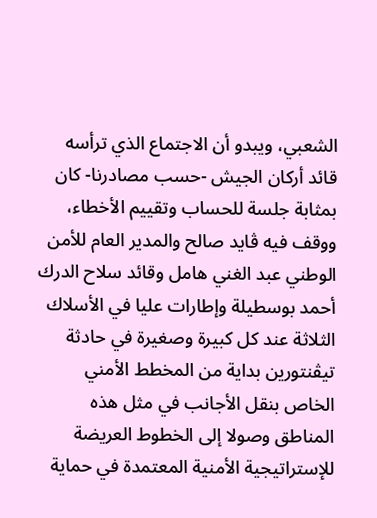الشعبي، ويبدو أن الاجتماع الذي ترأسه قائد أركان الجيش -حسب مصادرنا- كان بمثابة جلسة للحساب وتقييم الأخطاء، ووقف فيه ڤايد صالح والمدير العام للأمن الوطني عبد الغني هامل وقائد سلاح الدرك أحمد بوسطيلة وإطارات عليا في الأسلاك الثلاثة عند كل كبيرة وصغيرة في حادثة تيڤنتورين بداية من المخطط الأمني الخاص بنقل الأجانب في مثل هذه المناطق وصولا إلى الخطوط العريضة للإستراتيجية الأمنية المعتمدة في حماية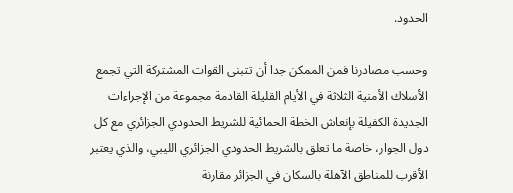الحدود.

وحسب مصادرنا فمن الممكن جدا أن تتبنى القوات المشتركة التي تجمع الأسلاك الأمنية الثلاثة في الأيام القليلة القادمة مجموعة من الإجراءات الجديدة الكفيلة بإنعاش الخطة الحمائية للشريط الحدودي الجزائري مع كل دول الجوار، خاصة ما تعلق بالشريط الحدودي الجزائري الليبي، والذي يعتبر الأقرب للمناطق الآهلة بالسكان في الجزائر مقارنة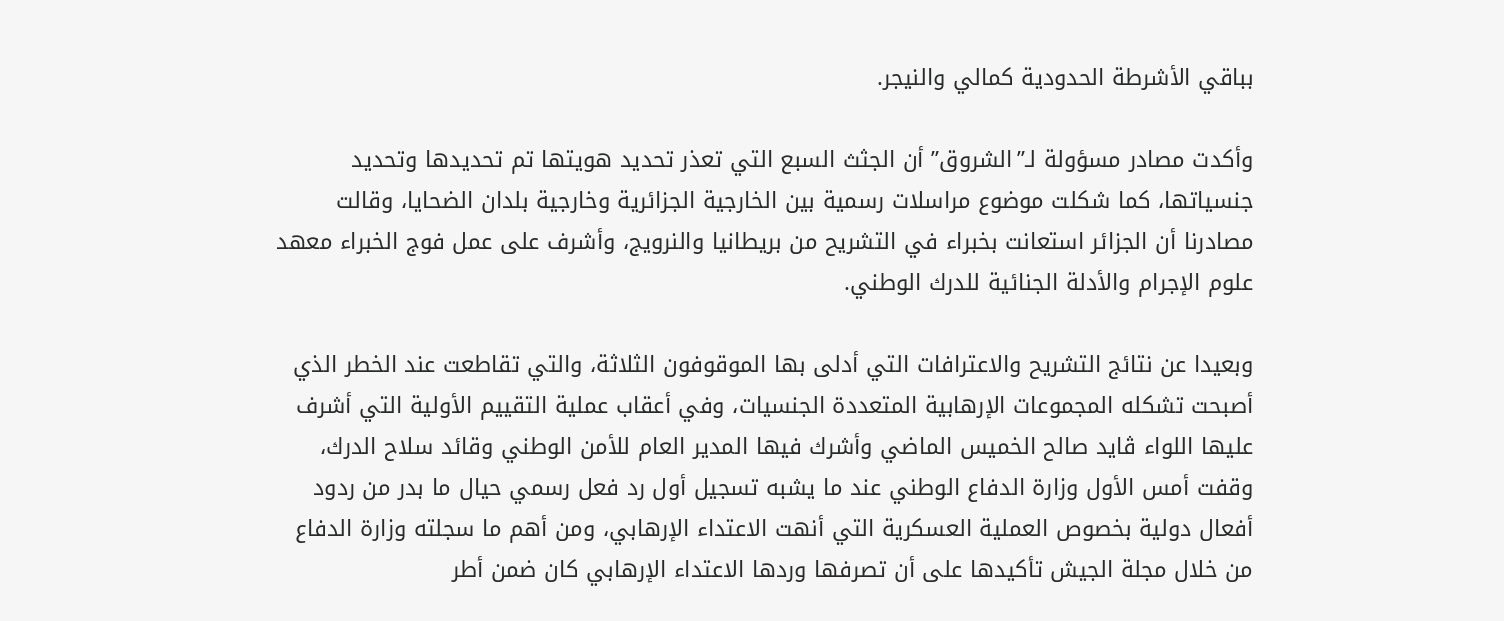بباقي الأشرطة الحدودية كمالي والنيجر.

وأكدت مصادر مسؤولة لـ”الشروق” أن الجثث السبع التي تعذر تحديد هويتها تم تحديدها وتحديد جنسياتها، كما شكلت موضوع مراسلات رسمية بين الخارجية الجزائرية وخارجية بلدان الضحايا، وقالت مصادرنا أن الجزائر استعانت بخبراء في التشريح من بريطانيا والنرويج، وأشرف على عمل فوج الخبراء معهد علوم الإجرام والأدلة الجنائية للدرك الوطني.

وبعيدا عن نتائج التشريح والاعترافات التي أدلى بها الموقوفون الثلاثة، والتي تقاطعت عند الخطر الذي أصبحت تشكله المجموعات الإرهابية المتعددة الجنسيات، وفي أعقاب عملية التقييم الأولية التي أشرف عليها اللواء ڤايد صالح الخميس الماضي وأشرك فيها المدير العام للأمن الوطني وقائد سلاح الدرك، وقفت أمس الأول وزارة الدفاع الوطني عند ما يشبه تسجيل أول رد فعل رسمي حيال ما بدر من ردود أفعال دولية بخصوص العملية العسكرية التي أنهت الاعتداء الإرهابي، ومن أهم ما سجلته وزارة الدفاع من خلال مجلة الجيش تأكيدها على أن تصرفها وردها الاعتداء الإرهابي كان ضمن أطر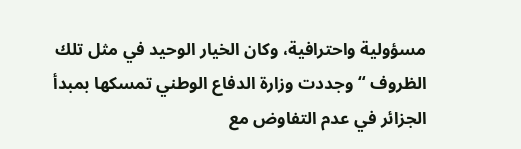مسؤولية واحترافية، وكان الخيار الوحيد في مثل تلك الظروف “وجددت وزارة الدفاع الوطني تمسكها بمبدأ الجزائر في عدم التفاوض مع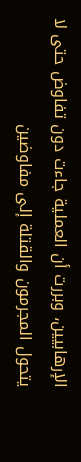الإرهابيين، وبررت أن العملية جاءت دون تفاوض حتى لا يتحول المجرمون والقتلة إلى مفاوضين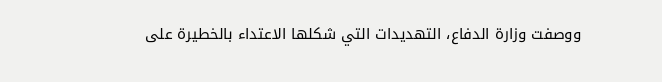ووصفت وزارة الدفاع، التهديدات التي شكلها الاعتداء بالخطيرة على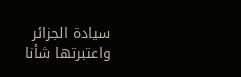سيادة الجزائر واعتبرتها شأنا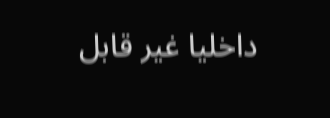داخليا غير قابل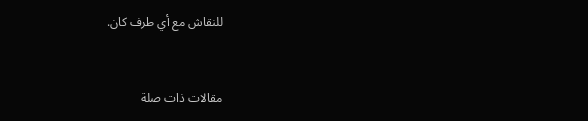للنقاش مع أي طرف كان.



مقالات ذات صلة